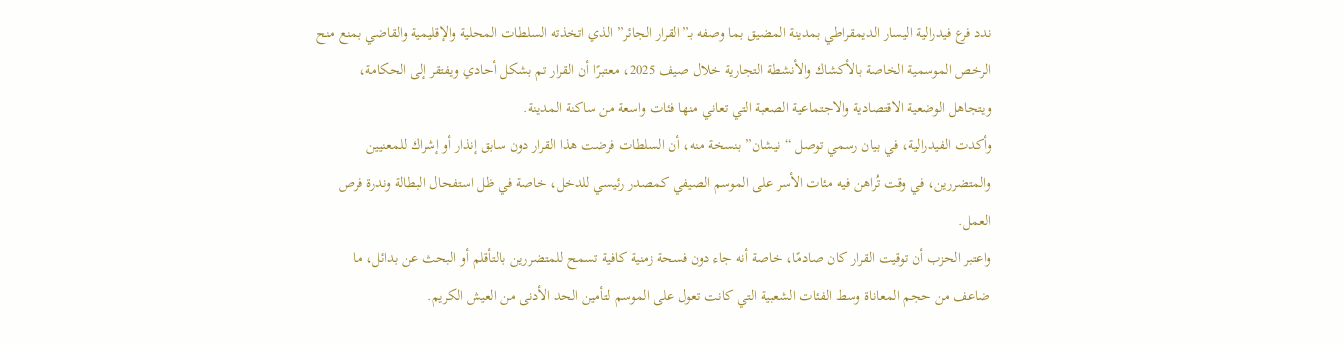ندد فرع فيدرالية اليسار الديمقراطي بمدينة المضيق بما وصفه بـ”القرار الجائر” الذي اتخذته السلطات المحلية والإقليمية والقاضي بمنع منح الرخص الموسمية الخاصة بالأكشاك والأنشطة التجارية خلال صيف 2025، معتبرًا أن القرار تم بشكل أحادي ويفتقر إلى الحكامة، ويتجاهل الوضعية الاقتصادية والاجتماعية الصعبة التي تعاني منها فئات واسعة من ساكنة المدينة.
وأكدت الفيدرالية، في بيان رسمي توصل “نيشان” بنسخة منه، أن السلطات فرضت هذا القرار دون سابق إنذار أو إشراك للمعنيين والمتضررين، في وقت تُراهن فيه مئات الأسر على الموسم الصيفي كمصدر رئيسي للدخل، خاصة في ظل استفحال البطالة وندرة فرص العمل.
واعتبر الحزب أن توقيت القرار كان صادمًا، خاصة أنه جاء دون فسحة زمنية كافية تسمح للمتضررين بالتأقلم أو البحث عن بدائل، ما ضاعف من حجم المعاناة وسط الفئات الشعبية التي كانت تعول على الموسم لتأمين الحد الأدنى من العيش الكريم.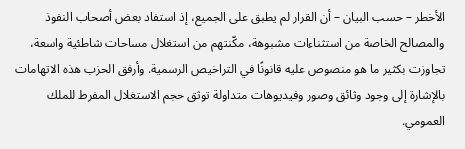الأخطر – حسب البيان – أن القرار لم يطبق على الجميع، إذ استفاد بعض أصحاب النفوذ والمصالح الخاصة من استثناءات مشبوهة، مكّنتهم من استغلال مساحات شاطئية واسعة، تجاوزت بكثير ما هو منصوص عليه قانونًا في التراخيص الرسمية. وأرفق الحزب هذه الاتهامات بالإشارة إلى وجود وثائق وصور وفيديوهات متداولة توثق حجم الاستغلال المفرط للملك العمومي.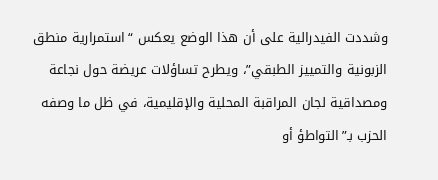وشددت الفيدرالية على أن هذا الوضع يعكس “استمرارية منطق الزبونية والتمييز الطبقي”، ويطرح تساؤلات عريضة حول نجاعة ومصداقية لجان المراقبة المحلية والإقليمية، في ظل ما وصفه الحزب بـ”التواطؤ أو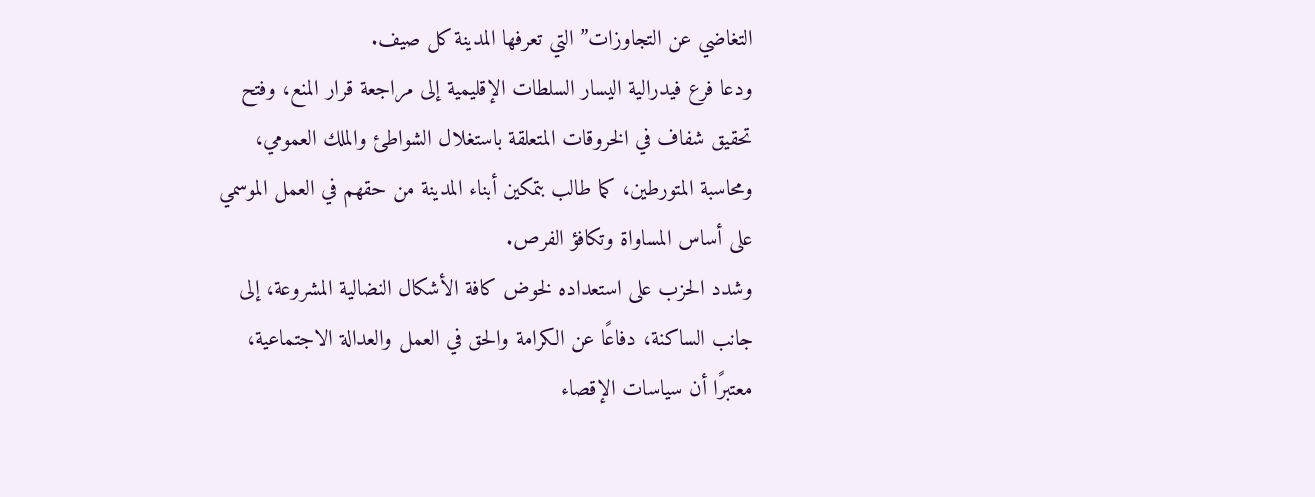التغاضي عن التجاوزات” التي تعرفها المدينة كل صيف.
ودعا فرع فيدرالية اليسار السلطات الإقليمية إلى مراجعة قرار المنع، وفتح تحقيق شفاف في الخروقات المتعلقة باستغلال الشواطئ والملك العمومي، ومحاسبة المتورطين، كما طالب بتمكين أبناء المدينة من حقهم في العمل الموسمي على أساس المساواة وتكافؤ الفرص.
وشدد الحزب على استعداده لخوض كافة الأشكال النضالية المشروعة، إلى جانب الساكنة، دفاعًا عن الكرامة والحق في العمل والعدالة الاجتماعية، معتبرًا أن سياسات الإقصاء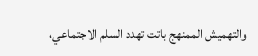والتهميش الممنهج باتت تهدد السلم الاجتماعي،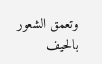وتعمق الشعور بالحيف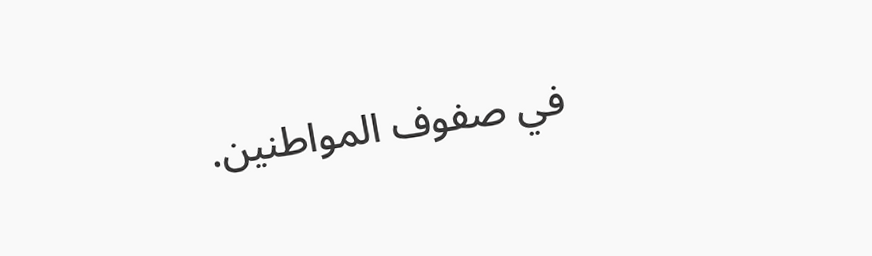في صفوف المواطنين.